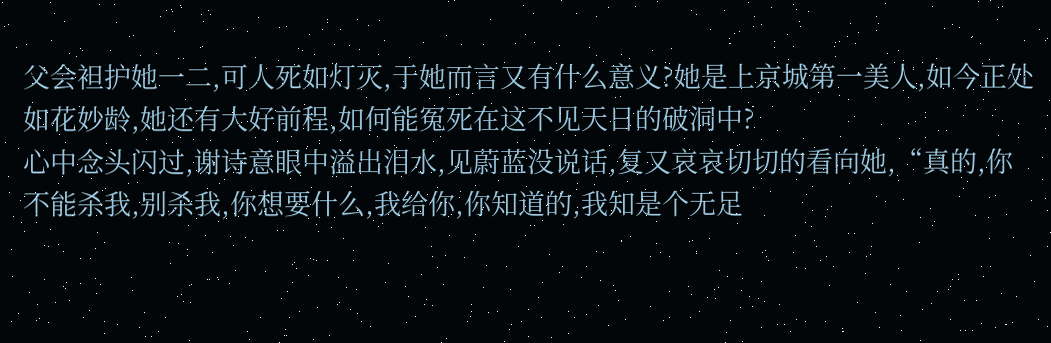父会袒护她一二,可人死如灯灭,于她而言又有什么意义?她是上京城第一美人,如今正处如花妙龄,她还有大好前程,如何能冤死在这不见天日的破洞中?
心中念头闪过,谢诗意眼中溢出泪水,见蔚蓝没说话,复又哀哀切切的看向她,“真的,你不能杀我,别杀我,你想要什么,我给你,你知道的,我知是个无足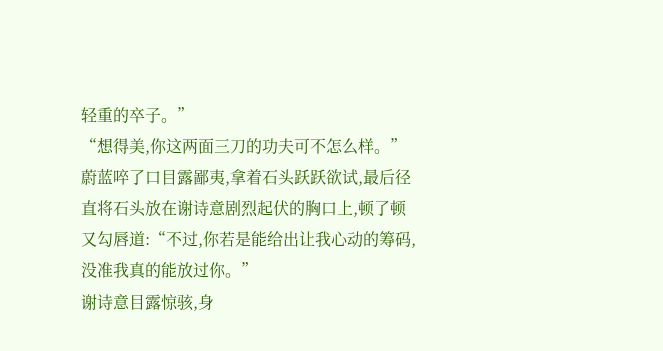轻重的卒子。”
“想得美,你这两面三刀的功夫可不怎么样。”蔚蓝啐了口目露鄙夷,拿着石头跃跃欲试,最后径直将石头放在谢诗意剧烈起伏的胸口上,顿了顿又勾唇道:“不过,你若是能给出让我心动的筹码,没准我真的能放过你。”
谢诗意目露惊骇,身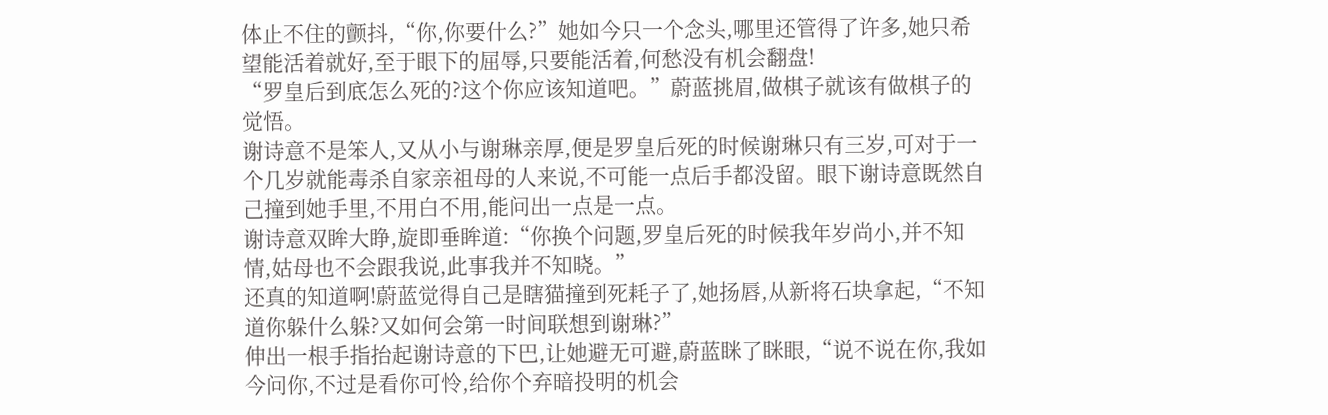体止不住的颤抖,“你,你要什么?”她如今只一个念头,哪里还管得了许多,她只希望能活着就好,至于眼下的屈辱,只要能活着,何愁没有机会翻盘!
“罗皇后到底怎么死的?这个你应该知道吧。”蔚蓝挑眉,做棋子就该有做棋子的觉悟。
谢诗意不是笨人,又从小与谢琳亲厚,便是罗皇后死的时候谢琳只有三岁,可对于一个几岁就能毒杀自家亲祖母的人来说,不可能一点后手都没留。眼下谢诗意既然自己撞到她手里,不用白不用,能问出一点是一点。
谢诗意双眸大睁,旋即垂眸道:“你换个问题,罗皇后死的时候我年岁尚小,并不知情,姑母也不会跟我说,此事我并不知晓。”
还真的知道啊!蔚蓝觉得自己是瞎猫撞到死耗子了,她扬唇,从新将石块拿起,“不知道你躲什么躲?又如何会第一时间联想到谢琳?”
伸出一根手指抬起谢诗意的下巴,让她避无可避,蔚蓝眯了眯眼,“说不说在你,我如今问你,不过是看你可怜,给你个弃暗投明的机会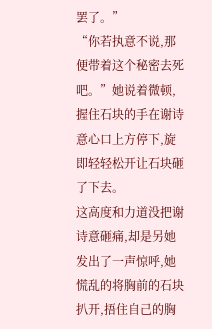罢了。”
“你若执意不说,那便带着这个秘密去死吧。”她说着微顿,握住石块的手在谢诗意心口上方停下,旋即轻轻松开让石块砸了下去。
这高度和力道没把谢诗意砸痛,却是另她发出了一声惊呼,她慌乱的将胸前的石块扒开,捂住自己的胸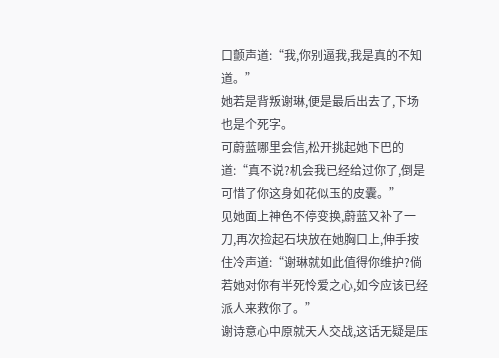口颤声道:“我,你别逼我,我是真的不知道。”
她若是背叛谢琳,便是最后出去了,下场也是个死字。
可蔚蓝哪里会信,松开挑起她下巴的道:“真不说?机会我已经给过你了,倒是可惜了你这身如花似玉的皮囊。”
见她面上神色不停变换,蔚蓝又补了一刀,再次捡起石块放在她胸口上,伸手按住冷声道:“谢琳就如此值得你维护?倘若她对你有半死怜爱之心,如今应该已经派人来救你了。”
谢诗意心中原就天人交战,这话无疑是压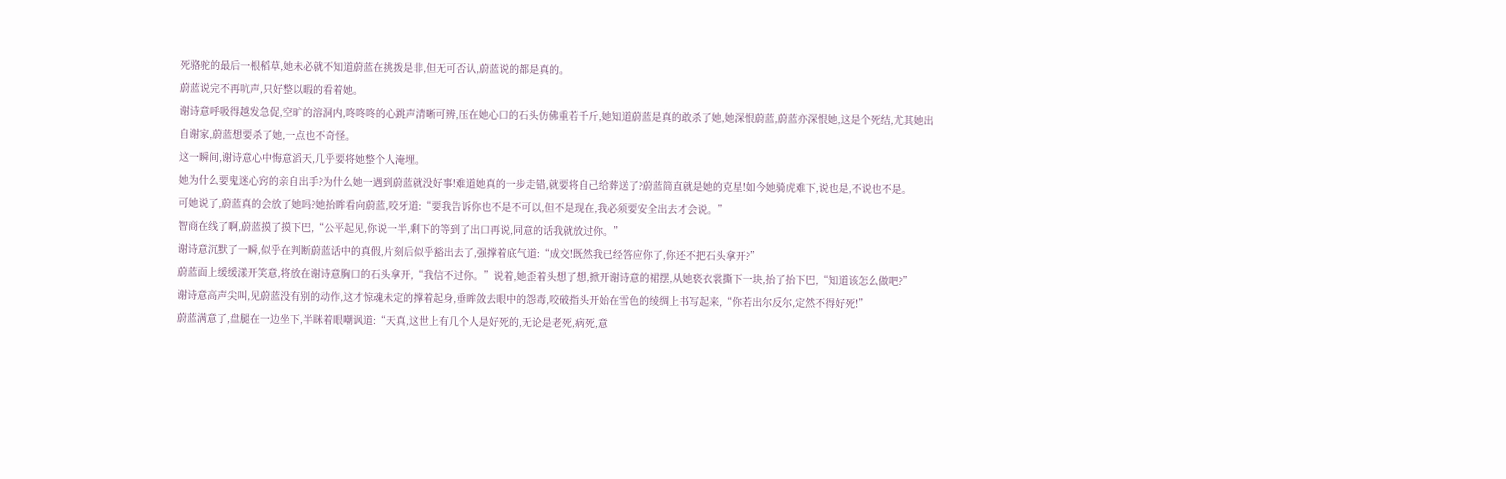死骆驼的最后一根稻草,她未必就不知道蔚蓝在挑拨是非,但无可否认,蔚蓝说的都是真的。
蔚蓝说完不再吭声,只好整以暇的看着她。
谢诗意呼吸得越发急促,空旷的溶洞内,咚咚咚的心跳声清晰可辨,压在她心口的石头仿佛重若千斤,她知道蔚蓝是真的敢杀了她,她深恨蔚蓝,蔚蓝亦深恨她,这是个死结,尤其她出自谢家,蔚蓝想要杀了她,一点也不奇怪。
这一瞬间,谢诗意心中悔意滔天,几乎要将她整个人淹埋。
她为什么要鬼迷心窍的亲自出手?为什么她一遇到蔚蓝就没好事!难道她真的一步走错,就要将自己给葬送了?蔚蓝简直就是她的克星!如今她骑虎难下,说也是,不说也不是。
可她说了,蔚蓝真的会放了她吗?她抬眸看向蔚蓝,咬牙道:“要我告诉你也不是不可以,但不是现在,我必须要安全出去才会说。”
智商在线了啊,蔚蓝摸了摸下巴,“公平起见,你说一半,剩下的等到了出口再说,同意的话我就放过你。”
谢诗意沉默了一瞬,似乎在判断蔚蓝话中的真假,片刻后似乎豁出去了,强撑着底气道:“成交!既然我已经答应你了,你还不把石头拿开?”
蔚蓝面上缓缓漾开笑意,将放在谢诗意胸口的石头拿开,“我信不过你。”说着,她歪着头想了想,掀开谢诗意的裙摆,从她亵衣裳撕下一块,抬了抬下巴,“知道该怎么做吧?”
谢诗意高声尖叫,见蔚蓝没有别的动作,这才惊魂未定的撑着起身,垂眸敛去眼中的怨毒,咬破指头开始在雪色的绫绸上书写起来,“你若出尔反尔,定然不得好死!”
蔚蓝满意了,盘腿在一边坐下,半眯着眼嘲讽道:“天真,这世上有几个人是好死的,无论是老死,病死,意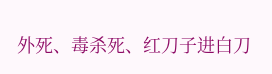外死、毒杀死、红刀子进白刀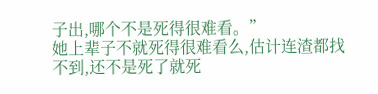子出,哪个不是死得很难看。”
她上辈子不就死得很难看么,估计连渣都找不到,还不是死了就死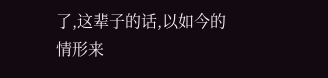了,这辈子的话,以如今的情形来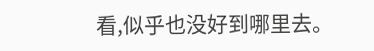看,似乎也没好到哪里去。